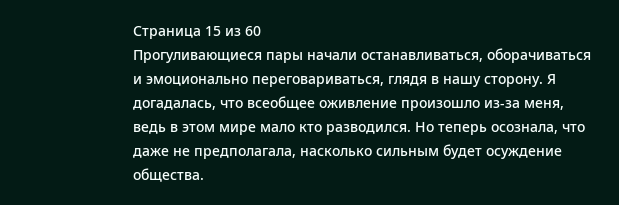Страница 15 из 60
Прогуливающиеся пары начали останавливаться, оборачиваться и эмоционально переговариваться, глядя в нашу сторону. Я догадалась, что всеобщее оживление произошло из-за меня, ведь в этом мире мало кто разводился. Но теперь осознала, что даже не предполагала, насколько сильным будет осуждение общества.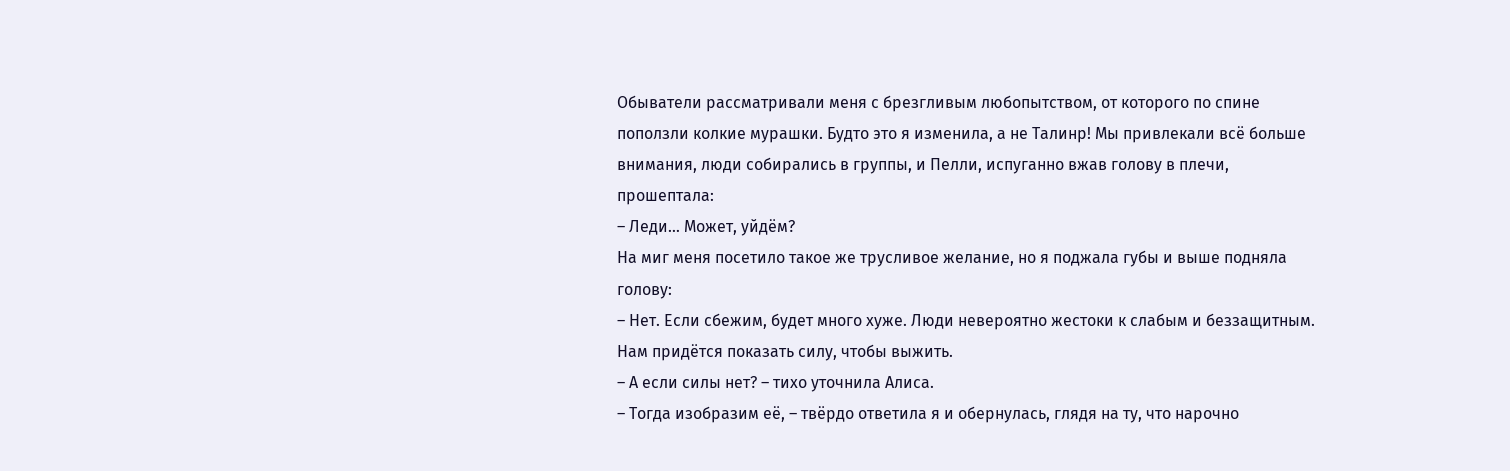Обыватели рассматривали меня с брезгливым любопытством, от которого по спине поползли колкие мурашки. Будто это я изменила, а не Талинр! Мы привлекали всё больше внимания, люди собирались в группы, и Пелли, испуганно вжав голову в плечи, прошептала:
– Леди… Может, уйдём?
На миг меня посетило такое же трусливое желание, но я поджала губы и выше подняла голову:
– Нет. Если сбежим, будет много хуже. Люди невероятно жестоки к слабым и беззащитным. Нам придётся показать силу, чтобы выжить.
– А если силы нет? – тихо уточнила Алиса.
– Тогда изобразим её, – твёрдо ответила я и обернулась, глядя на ту, что нарочно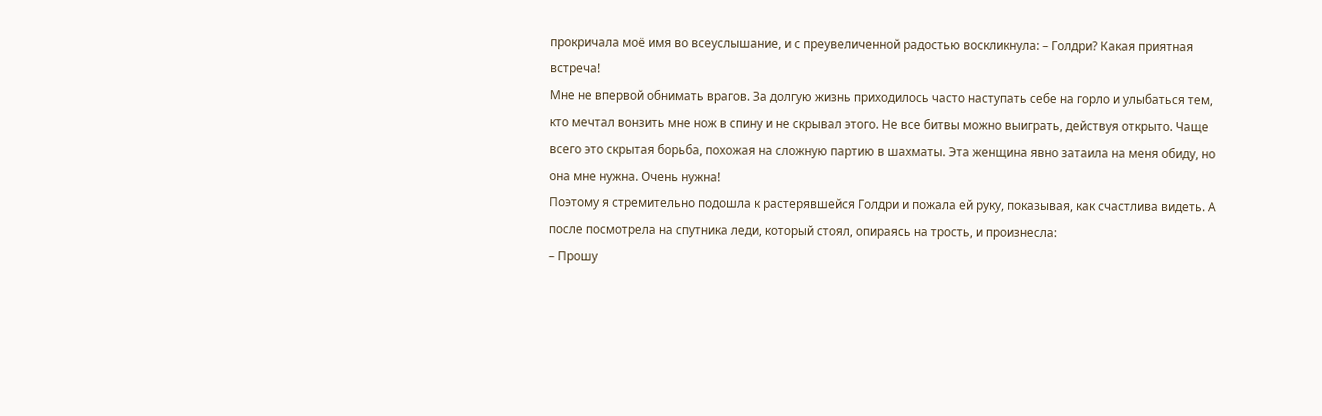прокричала моё имя во всеуслышание, и с преувеличенной радостью воскликнула: – Голдри? Какая приятная встреча!
Мне не впервой обнимать врагов. За долгую жизнь приходилось часто наступать себе на горло и улыбаться тем, кто мечтал вонзить мне нож в спину и не скрывал этого. Не все битвы можно выиграть, действуя открыто. Чаще всего это скрытая борьба, похожая на сложную партию в шахматы. Эта женщина явно затаила на меня обиду, но она мне нужна. Очень нужна!
Поэтому я стремительно подошла к растерявшейся Голдри и пожала ей руку, показывая, как счастлива видеть. А после посмотрела на спутника леди, который стоял, опираясь на трость, и произнесла:
– Прошу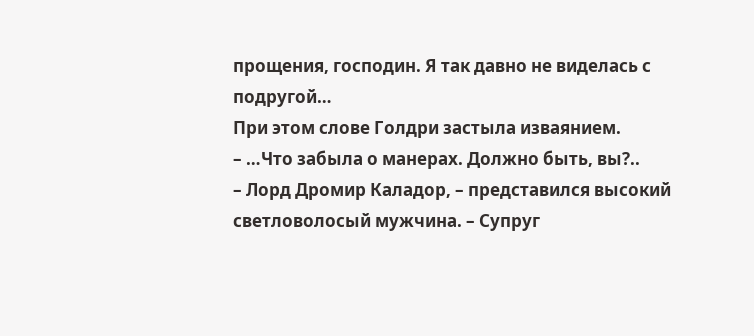прощения, господин. Я так давно не виделась с подругой…
При этом слове Голдри застыла изваянием.
– …Что забыла о манерах. Должно быть, вы?..
– Лорд Дромир Каладор, – представился высокий светловолосый мужчина. – Супруг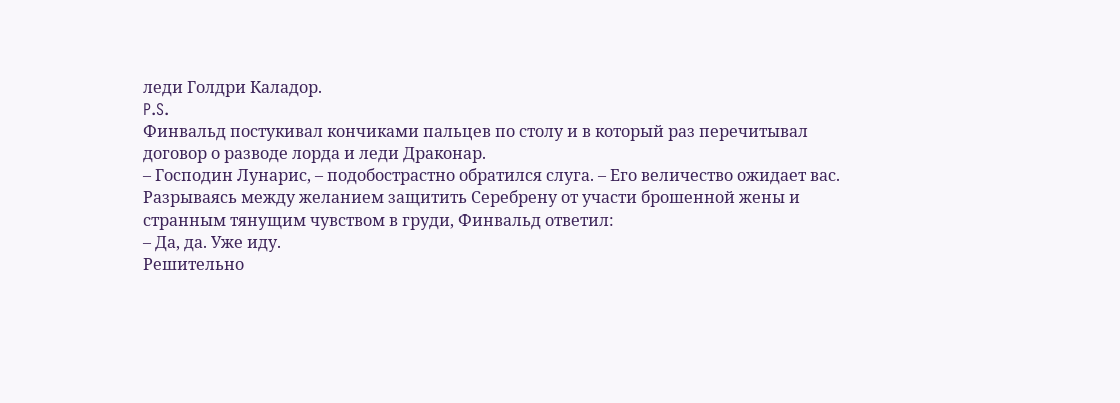леди Голдри Каладор.
P.S.
Финвальд постукивал кончиками пальцев по столу и в который раз перечитывал договор о разводе лорда и леди Драконар.
– Господин Лунарис, – подобострастно обратился слуга. – Его величество ожидает вас.
Разрываясь между желанием защитить Серебрену от участи брошенной жены и странным тянущим чувством в груди, Финвальд ответил:
– Да, да. Уже иду.
Решительно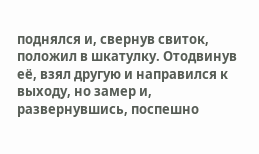поднялся и, свернув свиток, положил в шкатулку. Отодвинув её, взял другую и направился к выходу, но замер и, развернувшись, поспешно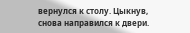вернулся к столу. Цыкнув, снова направился к двери.